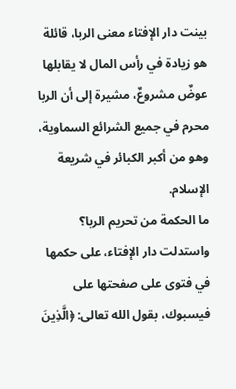بينت دار الإفتاء معنى الربا، قائلة هو زيادة في رأس المال لا يقابلها عوضٌ مشروعٌ، مشيرة إلى أن الربا محرم في جميع الشرائع السماوية، وهو من أكبر الكبائر في شريعة الإسلام.
ما الحكمة من تحريم الربا؟
واستدلت دار الإفتاء، على حكمها في فتوى على صفحتها على فيسبوك، بقول الله تعالى: ﴿الَّذِينَ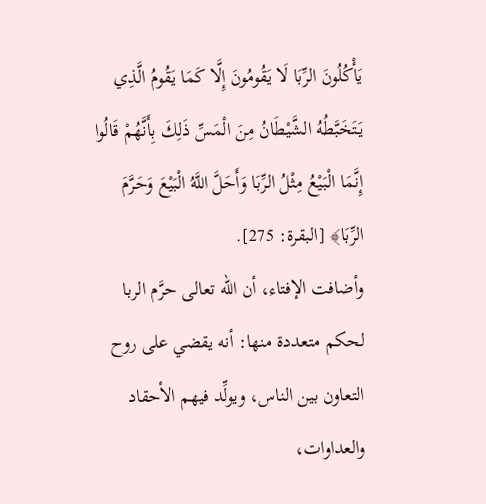يَأْكُلُونَ الرِّبَا لَا يَقُومُونَ إِلَّا كَمَا يَقُومُ الَّذِي يَتَخَبَّطُهُ الشَّيْطَانُ مِنَ الْمَسِّ ذَلِكَ بِأَنَّهُمْ قَالُوا إِنَّمَا الْبَيْعُ مِثْلُ الرِّبَا وَأَحَلَّ اللَّهُ الْبَيْعَ وَحَرَّمَ الرِّبَا﴾ [البقرة: 275].
وأضافت الإفتاء، أن الله تعالى حرَّم الربا لحكم متعددة منها: أنه يقضي على روح التعاون بين الناس، ويولِّد فيهم الأحقاد والعداوات،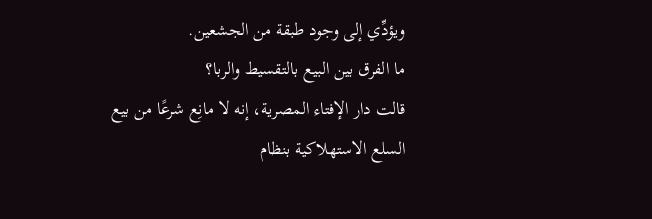ويؤدِّي إلى وجود طبقة من الجشعين.
ما الفرق بين البيع بالتقسيط والربا؟
قالت دار الإفتاء المصرية، إنه لا مانِع شرعًا من بيع السلع الاستهلاكية بنظام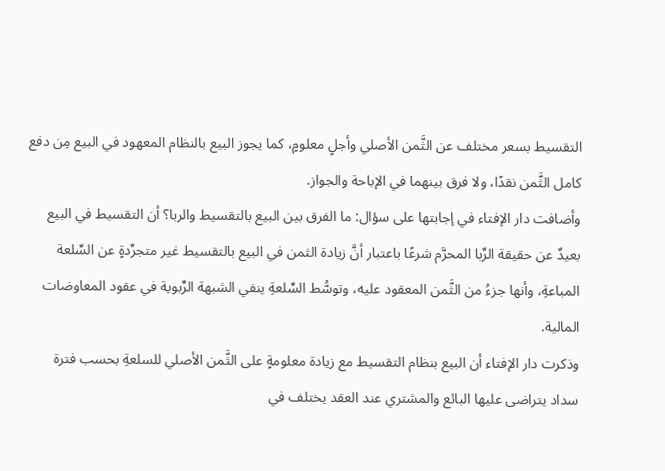التقسيط بسعر مختلف عن الثَّمن الأصلي وأجلٍ معلومٍ، كما يجوز البيع بالنظام المعهود في البيع مِن دفع كامل الثَّمن نقدًا، ولا فرق بينهما في الإباحة والجواز.
وأضافت دار الإفتاء في إجابتها على سؤال: ما الفرق بين البيع بالتقسيط والربا؟ أن التقسيط في البيع بعيدٌ عن حقيقة الرِّبا المحرَّم شرعًا باعتبار أنَّ زيادة الثمن في البيع بالتقسيط غير متجرِّدةٍ عن السِّلعة المباعةِ، وأنها جزءُ من الثَّمن المعقود عليه، وتوسُّط السِّلعةِ ينفي الشبهة الرِّبوية في عقود المعاوضات المالية.
وذكرت دار الإفتاء أن البيع بنظام التقسيط مع زيادة معلومةٍ على الثَّمن الأصلي للسلعةِ بحسب فترة سداد يتراضى عليها البائع والمشتري عند العقد يختلف في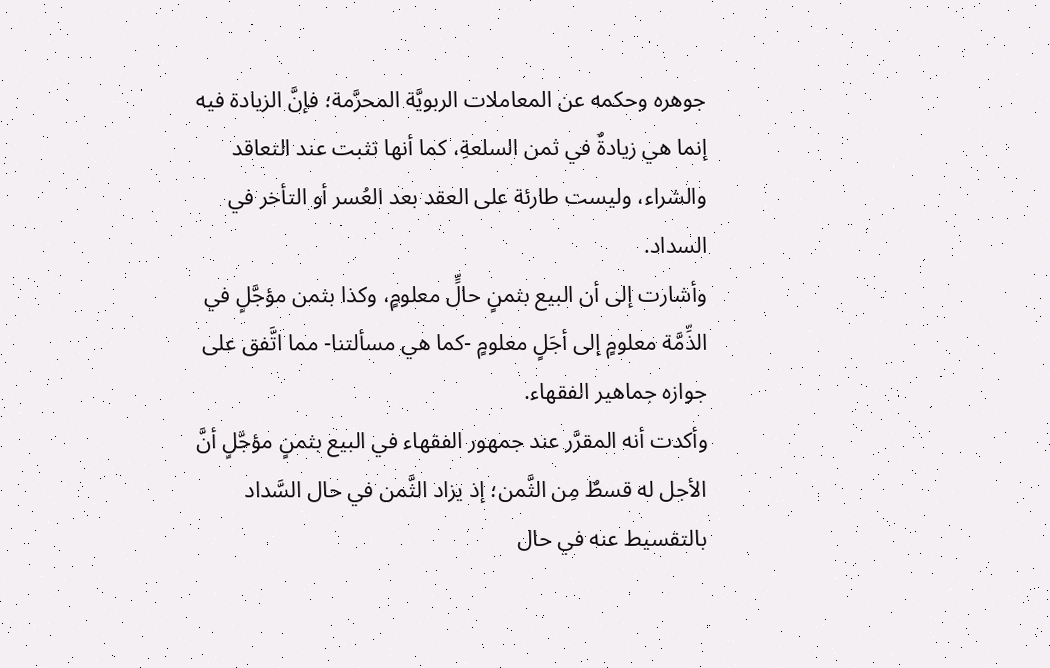جوهره وحكمه عن المعاملات الربويَّة المحرَّمة؛ فإنَّ الزيادة فيه إنما هي زيادةٌ في ثمن السلعةِ، كما أنها تثبت عند التعاقد والشراء، وليست طارئة على العقد بعد العُسر أو التأخر في السداد.
وأشارت إلى أن البيع بثمنٍ حالٍّ معلومٍ، وكذا بثمن مؤجَّلٍ في الذِّمَّة معلومٍ إلى أجَلٍ معلومٍ -كما هي مسألتنا- مما اتَّفق على جوازه جماهير الفقهاء.
وأكدت أنه المقرَّر عند جمهور الفقهاء في البيع بثمنٍ مؤجَّلٍ أنَّ الأجل له قسطٌ مِن الثَّمن؛ إذ يزاد الثَّمن في حال السَّداد بالتقسيط عنه في حال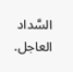السَّداد العاجل.